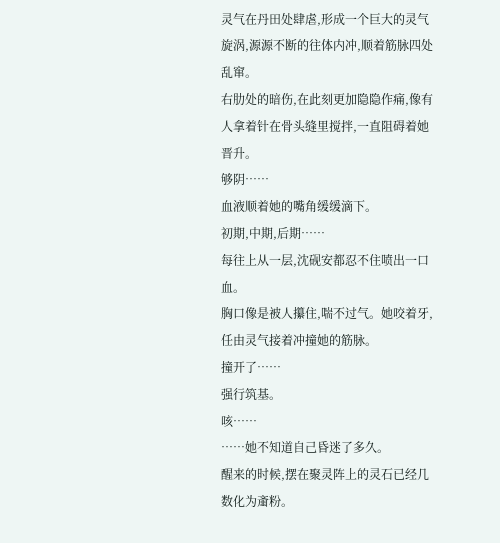灵气在丹田处肆虐,形成一个巨大的灵气旋涡,源源不断的往体内冲,顺着筋脉四处乱窜。
右肋处的暗伤,在此刻更加隐隐作痛,像有人拿着针在骨头缝里搅拌,一直阻碍着她晋升。
够阴……
血液顺着她的嘴角缓缓滴下。
初期,中期,后期……
每往上从一层,沈砚安都忍不住喷出一口血。
胸口像是被人攥住,喘不过气。她咬着牙,任由灵气接着冲撞她的筋脉。
撞开了……
强行筑基。
咳……
……她不知道自己昏迷了多久。
醒来的时候,摆在聚灵阵上的灵石已经几数化为齑粉。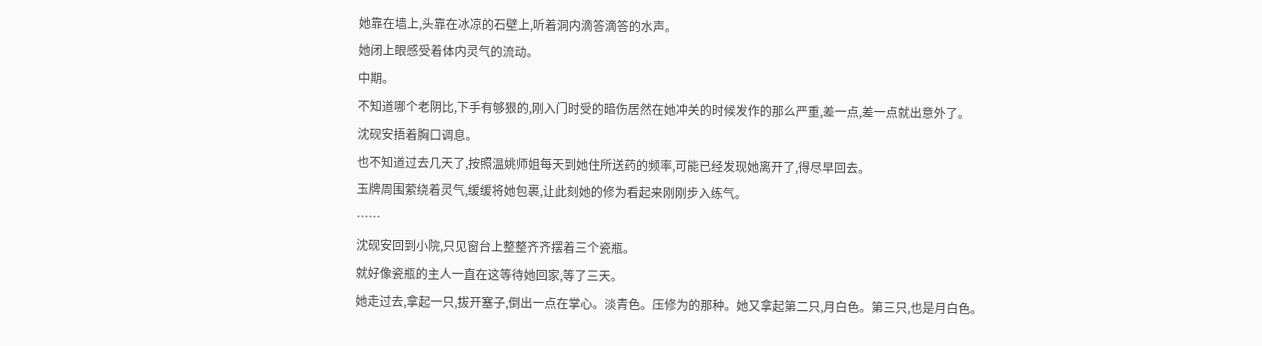她靠在墙上,头靠在冰凉的石壁上,听着洞内滴答滴答的水声。
她闭上眼感受着体内灵气的流动。
中期。
不知道哪个老阴比,下手有够狠的,刚入门时受的暗伤居然在她冲关的时候发作的那么严重,差一点,差一点就出意外了。
沈砚安捂着胸口调息。
也不知道过去几天了,按照温姚师姐每天到她住所送药的频率,可能已经发现她离开了,得尽早回去。
玉牌周围萦绕着灵气,缓缓将她包裹,让此刻她的修为看起来刚刚步入练气。
……
沈砚安回到小院,只见窗台上整整齐齐摆着三个瓷瓶。
就好像瓷瓶的主人一直在这等待她回家,等了三天。
她走过去,拿起一只,拔开塞子,倒出一点在掌心。淡青色。压修为的那种。她又拿起第二只,月白色。第三只,也是月白色。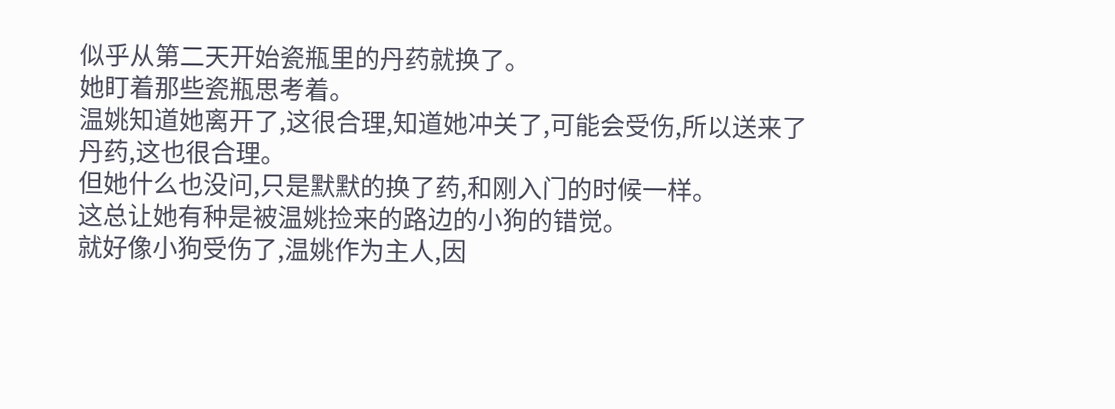似乎从第二天开始瓷瓶里的丹药就换了。
她盯着那些瓷瓶思考着。
温姚知道她离开了,这很合理,知道她冲关了,可能会受伤,所以送来了丹药,这也很合理。
但她什么也没问,只是默默的换了药,和刚入门的时候一样。
这总让她有种是被温姚捡来的路边的小狗的错觉。
就好像小狗受伤了,温姚作为主人,因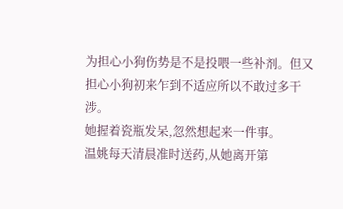为担心小狗伤势是不是投喂一些补剂。但又担心小狗初来乍到不适应所以不敢过多干涉。
她握着瓷瓶发呆,忽然想起来一件事。
温姚每天清晨准时送药,从她离开第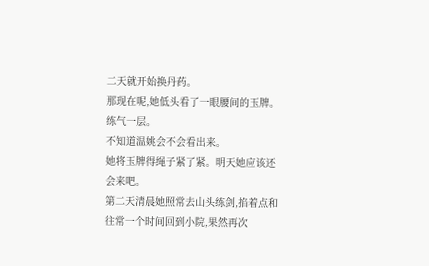二天就开始换丹药。
那现在呢,她低头看了一眼腰间的玉牌。练气一层。
不知道温姚会不会看出来。
她将玉牌得绳子紧了紧。明天她应该还会来吧。
第二天清晨她照常去山头练剑,掐着点和往常一个时间回到小院,果然再次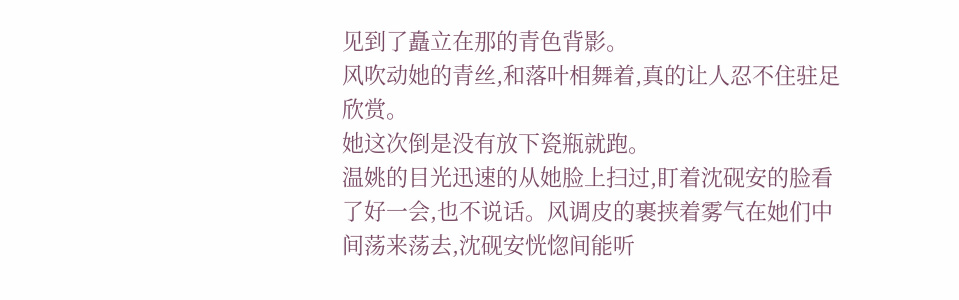见到了矗立在那的青色背影。
风吹动她的青丝,和落叶相舞着,真的让人忍不住驻足欣赏。
她这次倒是没有放下瓷瓶就跑。
温姚的目光迅速的从她脸上扫过,盯着沈砚安的脸看了好一会,也不说话。风调皮的裹挟着雾气在她们中间荡来荡去,沈砚安恍惚间能听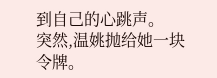到自己的心跳声。
突然,温姚抛给她一块令牌。